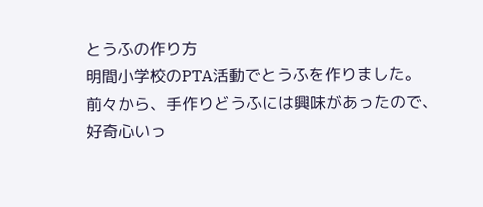とうふの作り方
明間小学校のPTA活動でとうふを作りました。
前々から、手作りどうふには興味があったので、 好奇心いっ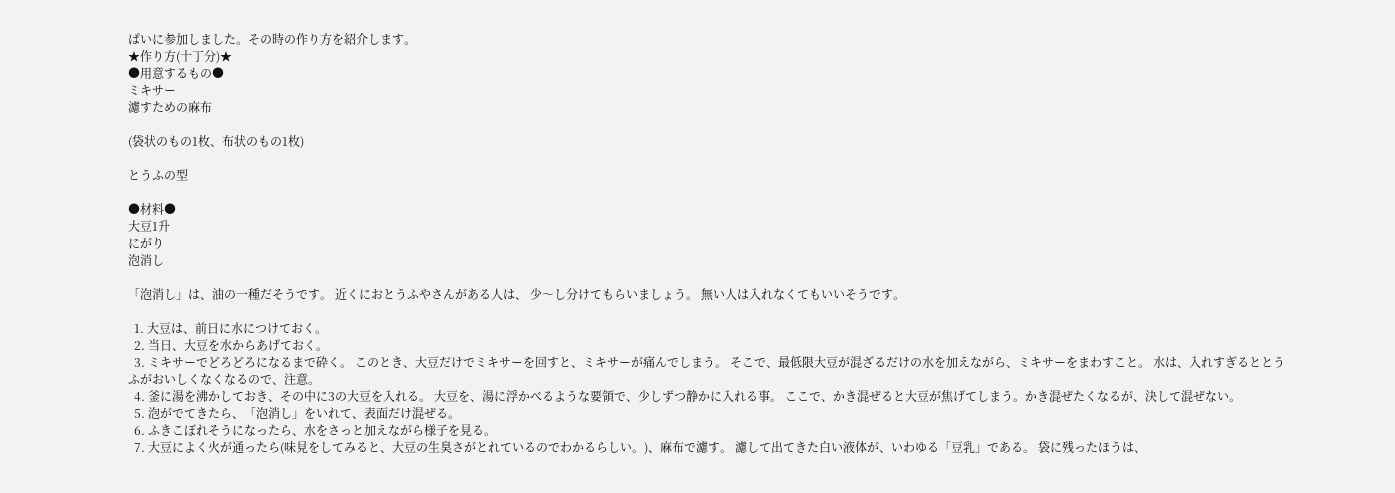ぱいに参加しました。その時の作り方を紹介します。
★作り方(十丁分)★
●用意するもの●
ミキサー
濾すための麻布

(袋状のもの1枚、布状のもの1枚)

とうふの型

●材料●
大豆1升
にがり
泡消し

「泡消し」は、油の一種だそうです。 近くにおとうふやさんがある人は、 少〜し分けてもらいましょう。 無い人は入れなくてもいいそうです。

  1. 大豆は、前日に水につけておく。
  2. 当日、大豆を水からあげておく。
  3. ミキサーでどろどろになるまで砕く。 このとき、大豆だけでミキサーを回すと、ミキサーが痛んでしまう。 そこで、最低限大豆が混ざるだけの水を加えながら、ミキサーをまわすこと。 水は、入れすぎるととうふがおいしくなくなるので、注意。
  4. 釜に湯を沸かしておき、その中に3の大豆を入れる。 大豆を、湯に浮かべるような要領で、少しずつ静かに入れる事。 ここで、かき混ぜると大豆が焦げてしまう。かき混ぜたくなるが、決して混ぜない。
  5. 泡がでてきたら、「泡消し」をいれて、表面だけ混ぜる。
  6. ふきこぼれそうになったら、水をさっと加えながら様子を見る。
  7. 大豆によく火が通ったら(味見をしてみると、大豆の生臭さがとれているのでわかるらしい。)、麻布で濾す。 濾して出てきた白い液体が、いわゆる「豆乳」である。 袋に残ったほうは、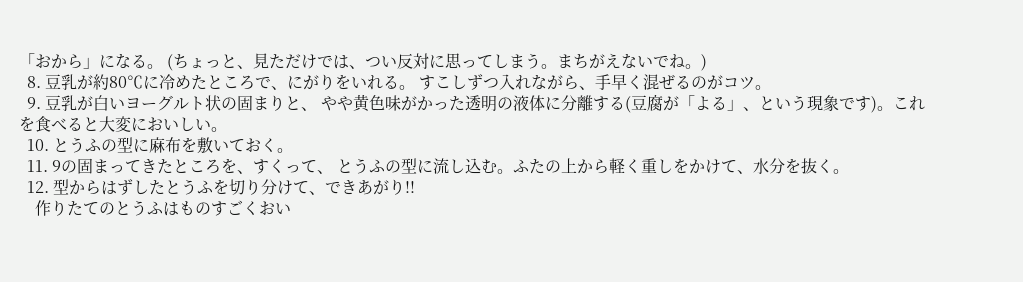「おから」になる。 (ちょっと、見ただけでは、つい反対に思ってしまう。まちがえないでね。)
  8. 豆乳が約80℃に冷めたところで、にがりをいれる。 すこしずつ入れながら、手早く混ぜるのがコツ。
  9. 豆乳が白いヨーグルト状の固まりと、 やや黄色味がかった透明の液体に分離する(豆腐が「よる」、という現象です)。これを食べると大変においしい。
  10. とうふの型に麻布を敷いておく。
  11. 9の固まってきたところを、すくって、 とうふの型に流し込む。ふたの上から軽く重しをかけて、水分を抜く。
  12. 型からはずしたとうふを切り分けて、できあがり!!
    作りたてのとうふはものすごくおい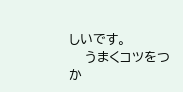しいです。
    うまくコツをつか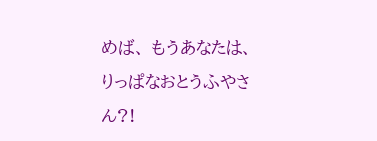めば、 もうあなたは、りっぱなおとうふやさん?!